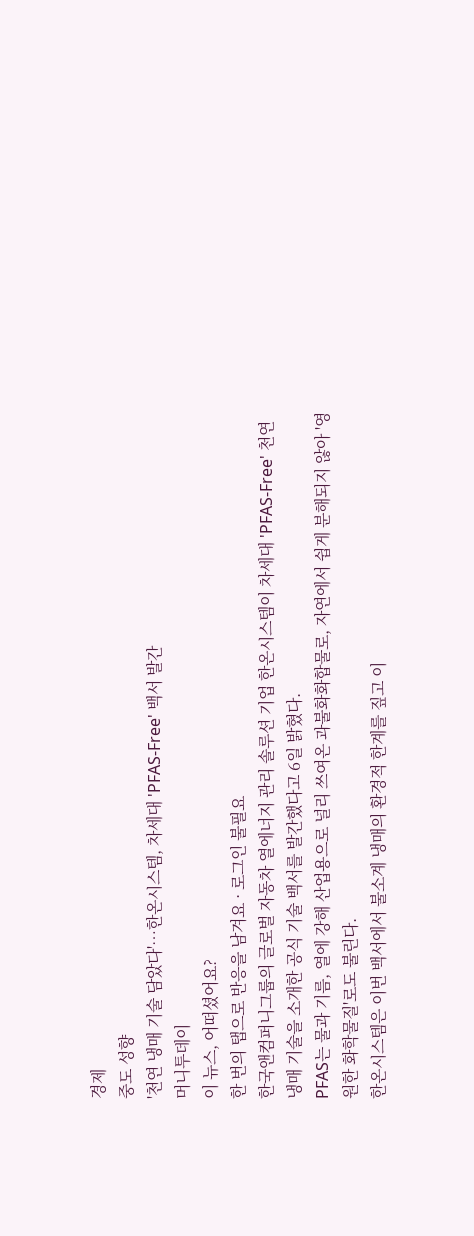경제
중도 성향
'천연 냉매 기술 담았다'…한온시스템, 차세대 'PFAS-Free' 백서 발간
머니투데이
이 뉴스, 어떠셨어요?
한 번의 탭으로 반응을 남겨요 · 로그인 불필요
한국앤컴퍼니그룹의 글로벌 자동차 열에너지 관리 솔루션 기업 한온시스템이 차세대 'PFAS-Free' 천연 냉매 기술을 소개한 공식 기술 백서를 발간했다고 6일 밝혔다.
PFAS는 물과 기름, 열에 강해 산업용으로 널리 쓰여온 과불화화합물로, 자연에서 쉽게 분해되지 않아 '영원한 화학물질'로도 불린다.
한온시스템은 이번 백서에서 불소계 냉매의 환경적 한계를 짚고 이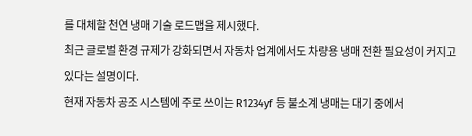를 대체할 천연 냉매 기술 로드맵을 제시했다.
최근 글로벌 환경 규제가 강화되면서 자동차 업계에서도 차량용 냉매 전환 필요성이 커지고 있다는 설명이다.
현재 자동차 공조 시스템에 주로 쓰이는 R1234yf 등 불소계 냉매는 대기 중에서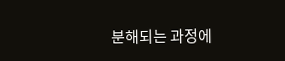분해되는 과정에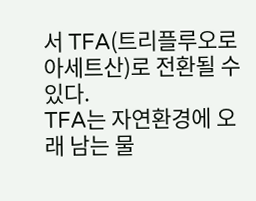서 TFA(트리플루오로아세트산)로 전환될 수 있다.
TFA는 자연환경에 오래 남는 물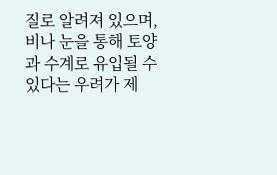질로 알려져 있으며, 비나 눈을 통해 토양과 수계로 유입될 수 있다는 우려가 제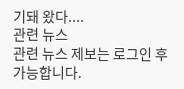기돼 왔다....
관련 뉴스
관련 뉴스 제보는 로그인 후 가능합니다.